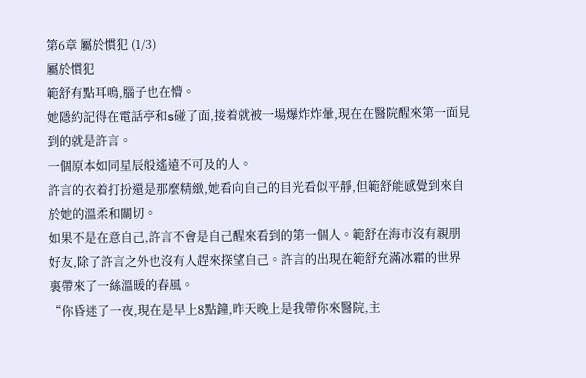第6章 屬於慣犯 (1/3)
屬於慣犯
範舒有點耳鳴,腦子也在懵。
她隱約記得在電話亭和s碰了面,接着就被一場爆炸炸暈,現在在醫院醒來第一面見到的就是許言。
一個原本如同星辰般遙遠不可及的人。
許言的衣着打扮還是那麼精緻,她看向自己的目光看似平靜,但範舒能感覺到來自於她的溫柔和關切。
如果不是在意自己,許言不會是自己醒來看到的第一個人。範舒在海市沒有親朋好友,除了許言之外也沒有人趕來探望自己。許言的出現在範舒充滿冰霜的世界裏帶來了一絲溫暖的春風。
“你昏迷了一夜,現在是早上8點鐘,昨天晚上是我帶你來醫院,主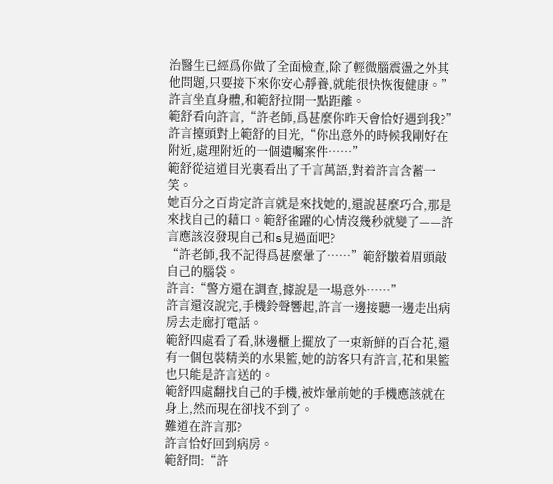治醫生已經爲你做了全面檢查,除了輕微腦震盪之外其他問題,只要接下來你安心靜養,就能很快恢復健康。”許言坐直身體,和範舒拉開一點距離。
範舒看向許言,“許老師,爲甚麼你昨天會恰好遇到我?”
許言擡頭對上範舒的目光,“你出意外的時候我剛好在附近,處理附近的一個遺囑案件……”
範舒從這道目光裏看出了千言萬語,對着許言含蓄一笑。
她百分之百肯定許言就是來找她的,還說甚麼巧合,那是來找自己的藉口。範舒雀躍的心情沒幾秒就變了——許言應該沒發現自己和s見過面吧?
“許老師,我不記得爲甚麼暈了……”範舒皺着眉頭敲自己的腦袋。
許言:“警方還在調查,據說是一場意外……”
許言還沒說完,手機鈴聲響起,許言一邊接聽一邊走出病房去走廊打電話。
範舒四處看了看,牀邊櫃上擺放了一束新鮮的百合花,還有一個包裝精美的水果籃,她的訪客只有許言,花和果籃也只能是許言送的。
範舒四處翻找自己的手機,被炸暈前她的手機應該就在身上,然而現在卻找不到了。
難道在許言那?
許言恰好回到病房。
範舒問:“許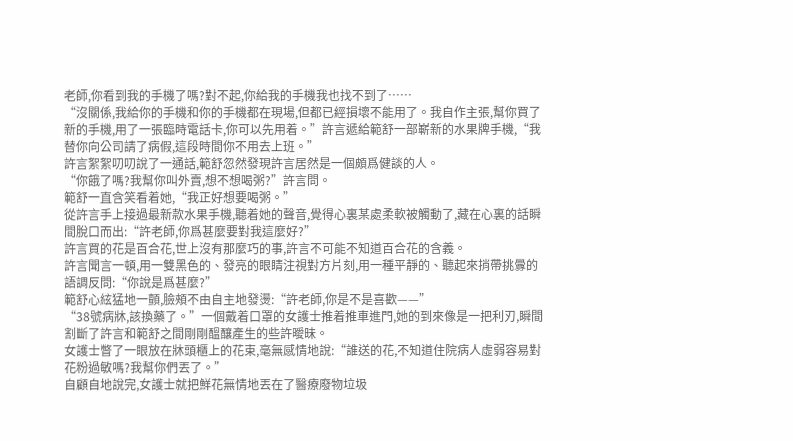老師,你看到我的手機了嗎?對不起,你給我的手機我也找不到了……
“沒關係,我給你的手機和你的手機都在現場,但都已經損壞不能用了。我自作主張,幫你買了新的手機,用了一張臨時電話卡,你可以先用着。”許言遞給範舒一部嶄新的水果牌手機,“我替你向公司請了病假,這段時間你不用去上班。”
許言絮絮叨叨說了一通話,範舒忽然發現許言居然是一個頗爲健談的人。
“你餓了嗎?我幫你叫外賣,想不想喝粥?”許言問。
範舒一直含笑看着她,“我正好想要喝粥。”
從許言手上接過最新款水果手機,聽着她的聲音,覺得心裏某處柔軟被觸動了,藏在心裏的話瞬間脫口而出:“許老師,你爲甚麼要對我這麼好?”
許言買的花是百合花,世上沒有那麼巧的事,許言不可能不知道百合花的含義。
許言聞言一頓,用一雙黑色的、發亮的眼睛注視對方片刻,用一種平靜的、聽起來捎帶挑釁的語調反問:“你說是爲甚麼?”
範舒心絃猛地一顫,臉頰不由自主地發燙:“許老師,你是不是喜歡——”
“38號病牀,該換藥了。”一個戴着口罩的女護士推着推車進門,她的到來像是一把利刃,瞬間割斷了許言和範舒之間剛剛醞釀產生的些許曖昧。
女護士瞥了一眼放在牀頭櫃上的花束,毫無感情地說:“誰送的花,不知道住院病人虛弱容易對花粉過敏嗎?我幫你們丟了。”
自顧自地說完,女護士就把鮮花無情地丟在了醫療廢物垃圾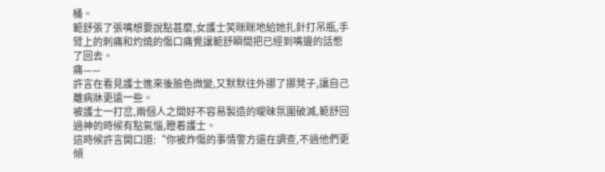桶。
範舒張了張嘴想要說點甚麼,女護士笑眯眯地給她扎針打吊瓶,手臂上的刺痛和灼燒的傷口痛覺讓範舒瞬間把已經到嘴邊的話憋了回去。
痛——
許言在看見護士進來後臉色微變,又默默往外挪了挪凳子,讓自己離病牀更遠一些。
被護士一打岔,兩個人之間好不容易製造的曖昧氛圍破滅,範舒回過神的時候有點氣惱,瞪着護士。
這時候許言開口道:“你被炸傷的事情警方還在調查,不過他們更傾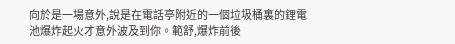向於是一場意外,說是在電話亭附近的一個垃圾桶裏的鋰電池爆炸起火才意外波及到你。範舒,爆炸前後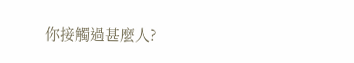你接觸過甚麼人?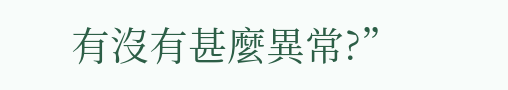有沒有甚麼異常?”